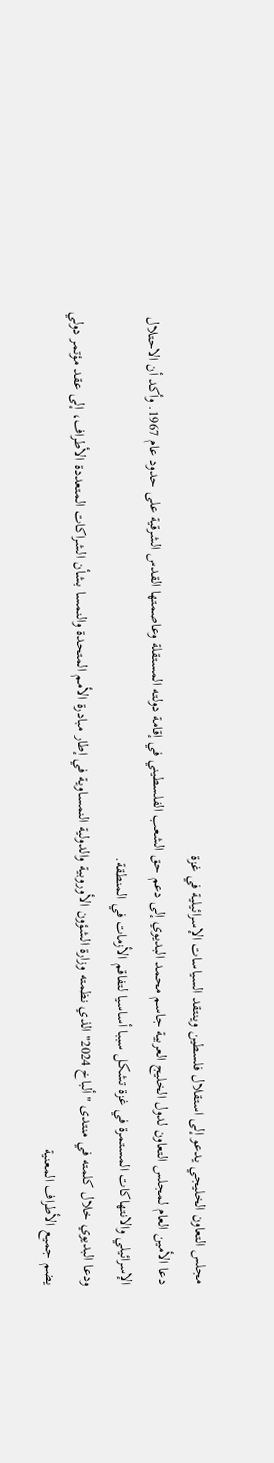مجلس التعاون الخليجي يدعو إلى استقلال فلسطين وينتقد السياسات الإسرائيلية في غزة
دعا الأمين العام لمجلس التعاون لدول الخليج العربية جاسم محمد البديوي إلى دعم حق الشعب الفلسطيني في إقامة دولته المستقلة وعاصمتها القدس الشرقية على حدود عام 1967. وأكد أن الاحتلال الإسرائيلي والانتهاكات المستمرة في غزة تشكل سببا أساسيا لتفاقم الأزمات في المنطقة.
ودعا البديوي خلال كلمته في منتدى "ألباخ 2024" الذي نظمته وزارة الشؤون الأوروبية والدولية النمساوية في إطار مبادرة الأمم المتحدة والنمسا بشأن الشراكات المتعددة الأطراف، إلى عقد مؤتمر دولي يضم جميع الأطراف المعنية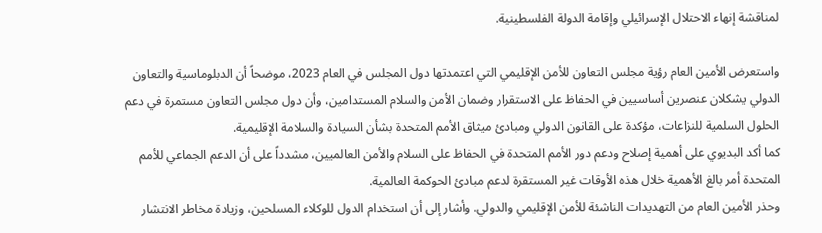لمناقشة إنهاء الاحتلال الإسرائيلي وإقامة الدولة الفلسطينية.

واستعرض الأمين العام رؤية مجلس التعاون للأمن الإقليمي التي اعتمدتها دول المجلس في العام 2023، موضحاً أن الدبلوماسية والتعاون الدولي يشكلان عنصرين أساسيين في الحفاظ على الاستقرار وضمان الأمن والسلام المستدامين، وأن دول مجلس التعاون مستمرة في دعم الحلول السلمية للنزاعات، مؤكدة على القانون الدولي ومبادئ ميثاق الأمم المتحدة بشأن السيادة والسلامة الإقليمية.
كما أكد البديوي على أهمية إصلاح ودعم دور الأمم المتحدة في الحفاظ على السلام والأمن العالميين، مشدداً على أن الدعم الجماعي للأمم المتحدة أمر بالغ الأهمية خلال هذه الأوقات غير المستقرة لدعم مبادئ الحوكمة العالمية.
وحذر الأمين العام من التهديدات الناشئة للأمن الإقليمي والدولي. وأشار إلى أن استخدام الدول للوكلاء المسلحين، وزيادة مخاطر الانتشار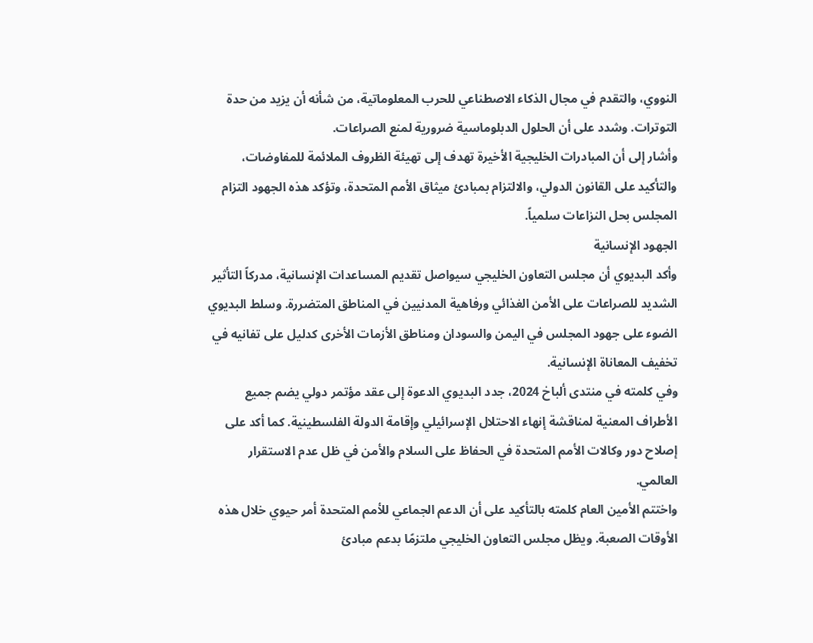النووي، والتقدم في مجال الذكاء الاصطناعي للحرب المعلوماتية، من شأنه أن يزيد من حدة التوترات. وشدد على أن الحلول الدبلوماسية ضرورية لمنع الصراعات.
وأشار إلى أن المبادرات الخليجية الأخيرة تهدف إلى تهيئة الظروف الملائمة للمفاوضات، والتأكيد على القانون الدولي، والالتزام بمبادئ ميثاق الأمم المتحدة، وتؤكد هذه الجهود التزام المجلس بحل النزاعات سلمياً.
الجهود الإنسانية
وأكد البديوي أن مجلس التعاون الخليجي سيواصل تقديم المساعدات الإنسانية، مدركاً التأثير الشديد للصراعات على الأمن الغذائي ورفاهية المدنيين في المناطق المتضررة. وسلط البديوي الضوء على جهود المجلس في اليمن والسودان ومناطق الأزمات الأخرى كدليل على تفانيه في تخفيف المعاناة الإنسانية.
وفي كلمته في منتدى ألباخ 2024، جدد البديوي الدعوة إلى عقد مؤتمر دولي يضم جميع الأطراف المعنية لمناقشة إنهاء الاحتلال الإسرائيلي وإقامة الدولة الفلسطينية. كما أكد على إصلاح دور وكالات الأمم المتحدة في الحفاظ على السلام والأمن في ظل عدم الاستقرار العالمي.
واختتم الأمين العام كلمته بالتأكيد على أن الدعم الجماعي للأمم المتحدة أمر حيوي خلال هذه الأوقات الصعبة. ويظل مجلس التعاون الخليجي ملتزمًا بدعم مبادئ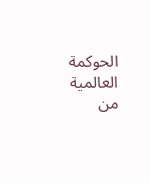الحوكمة العالمية من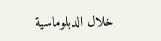خلال الدبلوماسية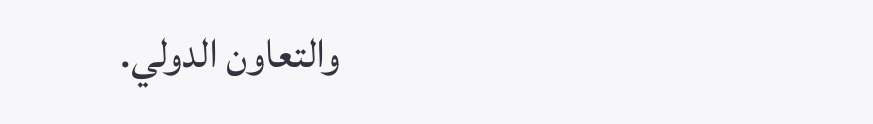والتعاون الدولي.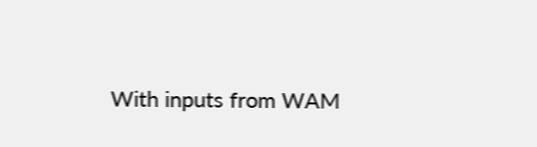With inputs from WAM